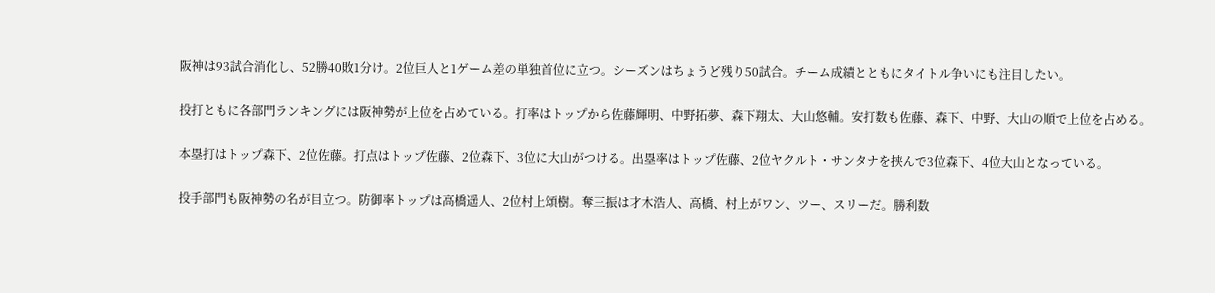阪神は93試合消化し、52勝40敗1分け。2位巨人と1ゲーム差の単独首位に立つ。シーズンはちょうど残り50試合。チーム成績とともにタイトル争いにも注目したい。

投打ともに各部門ランキングには阪神勢が上位を占めている。打率はトップから佐藤輝明、中野拓夢、森下翔太、大山悠輔。安打数も佐藤、森下、中野、大山の順で上位を占める。

本塁打はトップ森下、2位佐藤。打点はトップ佐藤、2位森下、3位に大山がつける。出塁率はトップ佐藤、2位ヤクルト・サンタナを挟んで3位森下、4位大山となっている。

投手部門も阪神勢の名が目立つ。防御率トップは高橋遥人、2位村上頌樹。奪三振は才木浩人、高橋、村上がワン、ツー、スリーだ。勝利数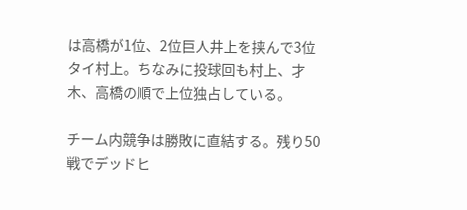は高橋が1位、2位巨人井上を挟んで3位タイ村上。ちなみに投球回も村上、才木、高橋の順で上位独占している。

チーム内競争は勝敗に直結する。残り50戦でデッドヒ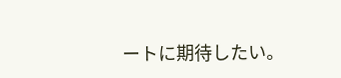ートに期待したい。